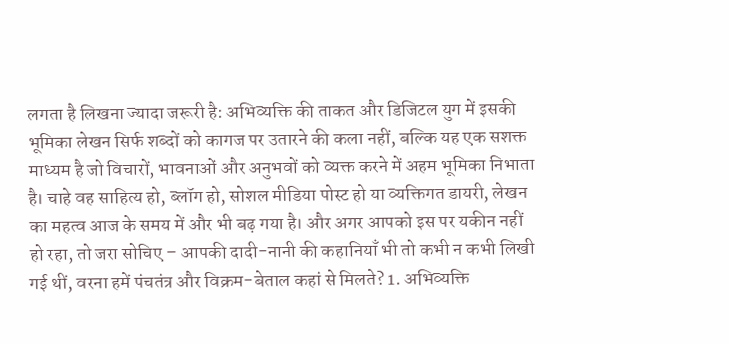लगता है लिखना ज्यादा जरूरी है: अभिव्यक्ति की ताकत और डिजिटल युग में इसकी भूमिका लेखन सिर्फ शब्दों को कागज पर उतारने की कला नहीं, बल्कि यह एक सशक्त माध्यम है जो विचारों, भावनाओं और अनुभवों को व्यक्त करने में अहम भूमिका निभाता है। चाहे वह साहित्य हो, ब्लॉग हो, सोशल मीडिया पोस्ट हो या व्यक्तिगत डायरी, लेखन का महत्व आज के समय में और भी बढ़ गया है। और अगर आपको इस पर यकीन नहीं हो रहा, तो जरा सोचिए – आपकी दादी-नानी की कहानियाँ भी तो कभी न कभी लिखी गई थीं, वरना हमें पंचतंत्र और विक्रम-बेताल कहां से मिलते? 1. अभिव्यक्ति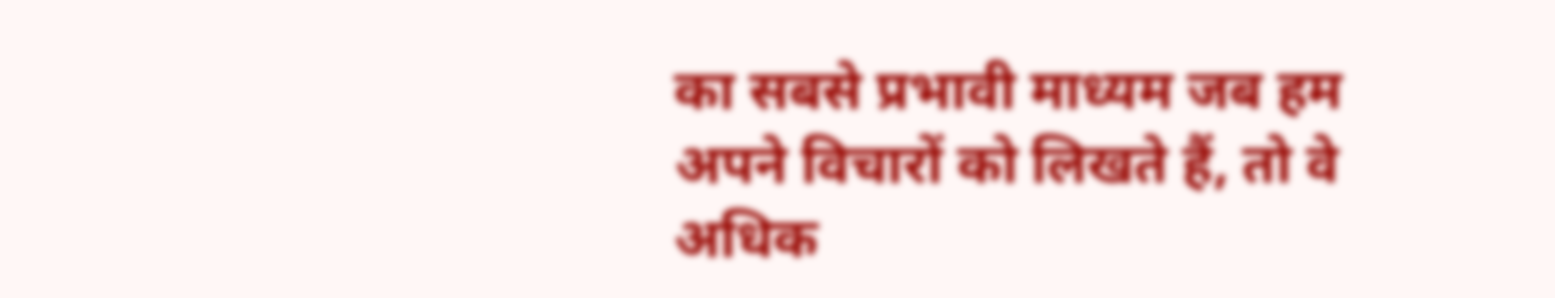का सबसे प्रभावी माध्यम जब हम अपने विचारों को लिखते हैं, तो वे अधिक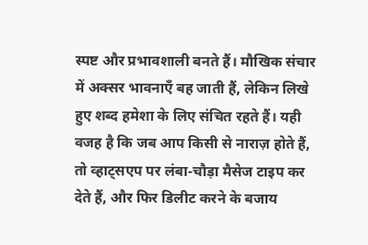स्पष्ट और प्रभावशाली बनते हैं। मौखिक संचार में अक्सर भावनाएँ बह जाती हैं, लेकिन लिखे हुए शब्द हमेशा के लिए संचित रहते हैं। यही वजह है कि जब आप किसी से नाराज़ होते हैं, तो व्हाट्सएप पर लंबा-चौड़ा मैसेज टाइप कर देते हैं, और फिर डिलीट करने के बजाय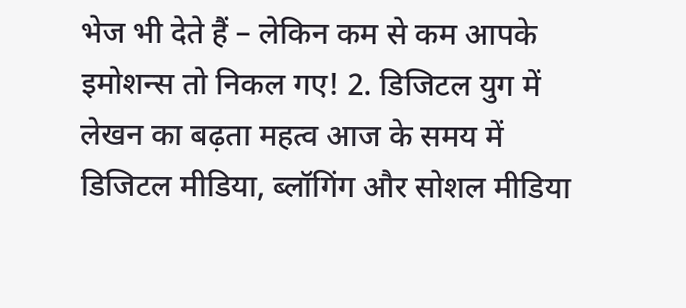भेज भी देते हैं – लेकिन कम से कम आपके इमोशन्स तो निकल गए! 2. डिजिटल युग में लेखन का बढ़ता महत्व आज के समय में डिजिटल मीडिया, ब्लॉगिंग और सोशल मीडिया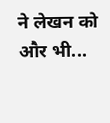ने लेखन को और भी...